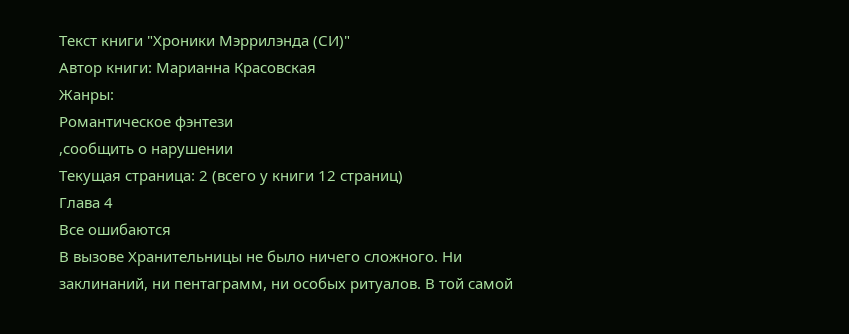Текст книги "Хроники Мэррилэнда (СИ)"
Автор книги: Марианна Красовская
Жанры:
Романтическое фэнтези
,сообщить о нарушении
Текущая страница: 2 (всего у книги 12 страниц)
Глава 4
Все ошибаются
В вызове Хранительницы не было ничего сложного. Ни заклинаний, ни пентаграмм, ни особых ритуалов. В той самой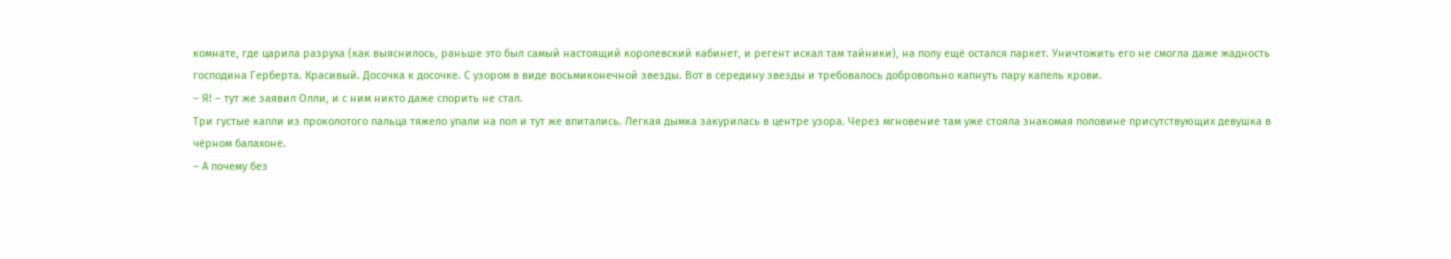комнате, где царила разруха (как выяснилось, раньше это был самый настоящий королевский кабинет, и регент искал там тайники), на полу ещё остался паркет. Уничтожить его не смогла даже жадность господина Герберта. Красивый. Досочка к досочке. С узором в виде восьмиконечной звезды. Вот в середину звезды и требовалось добровольно капнуть пару капель крови.
– Я! – тут же заявил Олли, и с ним никто даже спорить не стал.
Три густые капли из проколотого пальца тяжело упали на пол и тут же впитались. Легкая дымка закурилась в центре узора. Через мгновение там уже стояла знакомая половине присутствующих девушка в чёрном балахоне.
– А почему без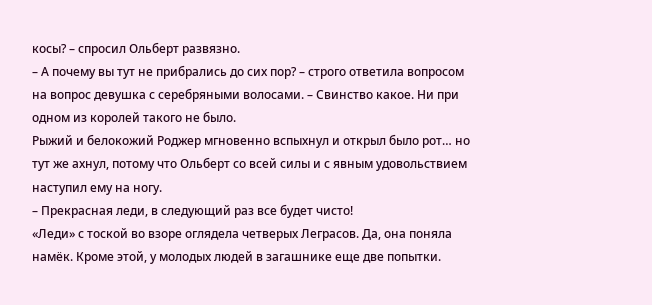косы? – спросил Ольберт развязно.
– А почему вы тут не прибрались до сих пор? – строго ответила вопросом на вопрос девушка с серебряными волосами. – Свинство какое. Ни при одном из королей такого не было.
Рыжий и белокожий Роджер мгновенно вспыхнул и открыл было рот… но тут же ахнул, потому что Ольберт со всей силы и с явным удовольствием наступил ему на ногу.
– Прекрасная леди, в следующий раз все будет чисто!
«Леди» с тоской во взоре оглядела четверых Леграсов. Да, она поняла намёк. Кроме этой, у молодых людей в загашнике еще две попытки.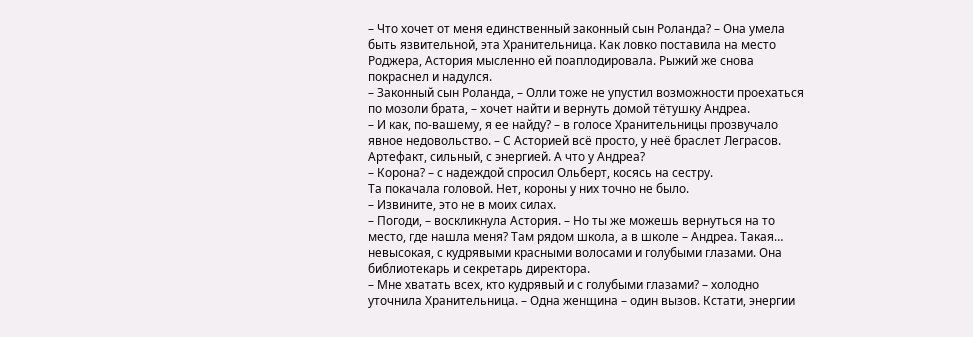– Что хочет от меня единственный законный сын Роланда? – Она умела быть язвительной, эта Хранительница. Как ловко поставила на место Роджера, Астория мысленно ей поаплодировала. Рыжий же снова покраснел и надулся.
– Законный сын Роланда, – Олли тоже не упустил возможности проехаться по мозоли брата, – хочет найти и вернуть домой тётушку Андреа.
– И как, по-вашему, я ее найду? – в голосе Хранительницы прозвучало явное недовольство. – С Асторией всё просто, у неё браслет Леграсов. Артефакт, сильный, с энергией. А что у Андреа?
– Корона? – с надеждой спросил Ольберт, косясь на сестру.
Та покачала головой. Нет, короны у них точно не было.
– Извините, это не в моих силах.
– Погоди, – воскликнула Астория. – Но ты же можешь вернуться на то место, где нашла меня? Там рядом школа, а в школе – Андреа. Такая… невысокая, с кудрявыми красными волосами и голубыми глазами. Она библиотекарь и секретарь директора.
– Мне хватать всех, кто кудрявый и с голубыми глазами? – холодно уточнила Хранительница. – Одна женщина – один вызов. Кстати, энергии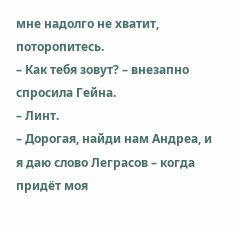мне надолго не хватит, поторопитесь.
– Как тебя зовут? – внезапно спросила Гейна.
– Линт.
– Дорогая, найди нам Андреа, и я даю слово Леграсов – когда придёт моя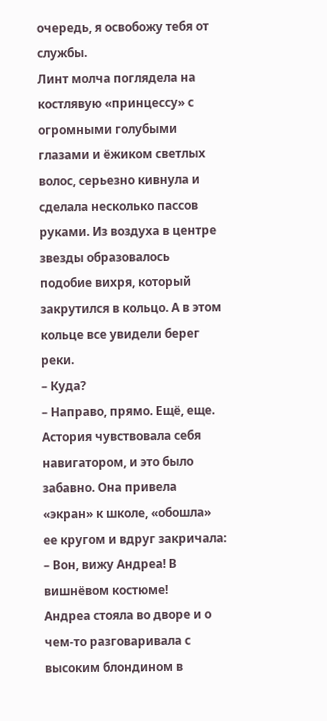очередь, я освобожу тебя от службы.
Линт молча поглядела на костлявую «принцессу» с огромными голубыми глазами и ёжиком светлых волос, серьезно кивнула и сделала несколько пассов руками. Из воздуха в центре звезды образовалось подобие вихря, который закрутился в кольцо. А в этом кольце все увидели берег реки.
– Куда?
– Направо, прямо. Ещё, еще.
Астория чувствовала себя навигатором, и это было забавно. Она привела «экран» к школе, «обошла» ее кругом и вдруг закричала:
– Вон, вижу Андреа! В вишнёвом костюме!
Андреа стояла во дворе и о чем-то разговаривала с высоким блондином в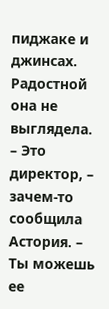пиджаке и джинсах. Радостной она не выглядела.
– Это директор, – зачем-то сообщила Астория. – Ты можешь ее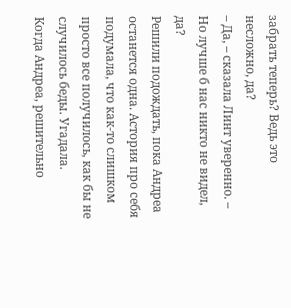забрать теперь? Ведь это несложно, да?
– Да, – сказала Линт уверенно. – Но лучше б нас никто не видел, да?
Решили подождать, пока Андреа останется одна. Астория про себя подумала, что как-то слишком просто все получилось, как бы не случилось беды. Угадала.
Когда Андреа, решительно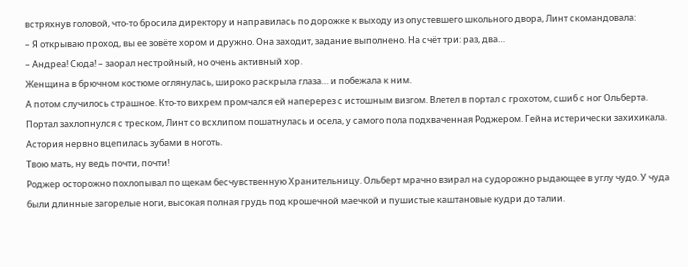встряхнув головой, что-то бросила директору и направилась по дорожке к выходу из опустевшего школьного двора, Линт скомандовала:
– Я открываю проход, вы ее зовёте хором и дружно. Она заходит, задание выполнено. На счёт три: раз, два…
– Андреа! Сюда! – заорал нестройный, но очень активный хор.
Женщина в брючном костюме оглянулась, широко раскрыла глаза… и побежала к ним.
А потом случилось страшное. Кто-то вихрем промчался ей наперерез с истошным визгом. Влетел в портал с грохотом, сшиб с ног Ольберта. Портал захлопнулся с треском, Линт со всхлипом пошатнулась и осела, у самого пола подхваченная Роджером. Гейна истерически захихикала. Астория нервно вцепилась зубами в ноготь.
Твою мать, ну ведь почти, почти!
Роджер осторожно похлопывал по щекам бесчувственную Хранительницу. Ольберт мрачно взирал на судорожно рыдающее в углу чудо. У чуда были длинные загорелые ноги, высокая полная грудь под крошечной маечкой и пушистые каштановые кудри до талии.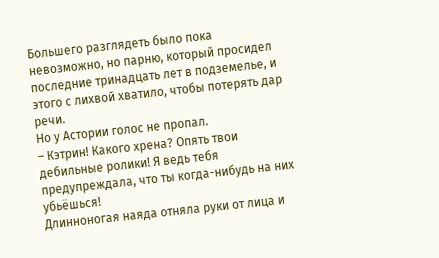Большего разглядеть было пока невозможно, но парню, который просидел последние тринадцать лет в подземелье, и этого с лихвой хватило, чтобы потерять дар речи.
Но у Астории голос не пропал.
– Кэтрин! Какого хрена? Опять твои дебильные ролики! Я ведь тебя предупреждала, что ты когда-нибудь на них убьёшься!
Длинноногая наяда отняла руки от лица и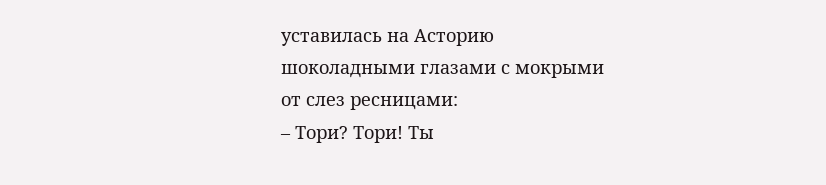уставилась на Асторию шоколадными глазами с мокрыми от слез ресницами:
– Тори? Тори! Ты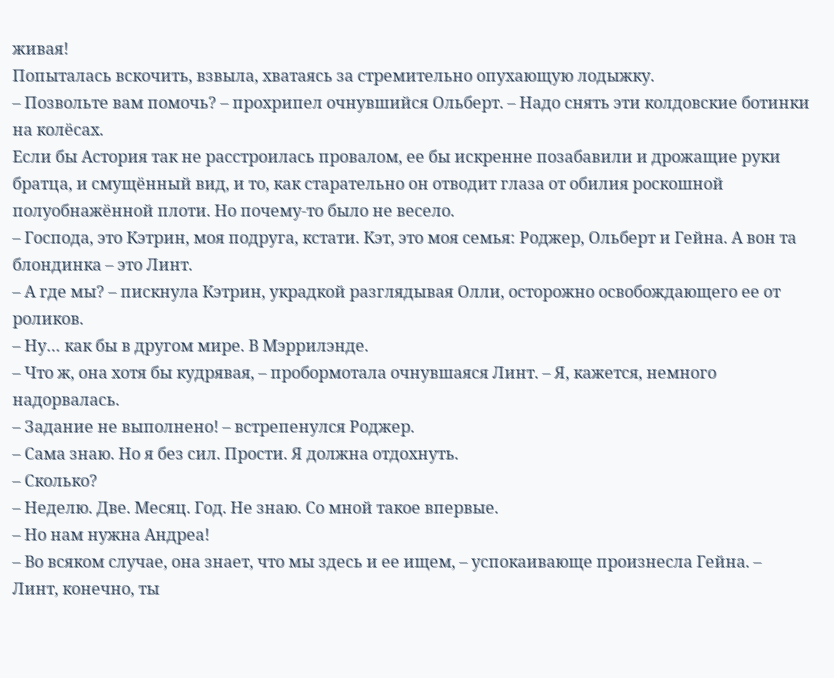живая!
Попыталась вскочить, взвыла, хватаясь за стремительно опухающую лодыжку.
– Позвольте вам помочь? – прохрипел очнувшийся Ольберт. – Надо снять эти колдовские ботинки на колёсах.
Если бы Астория так не расстроилась провалом, ее бы искренне позабавили и дрожащие руки братца, и смущённый вид, и то, как старательно он отводит глаза от обилия роскошной полуобнажённой плоти. Но почему-то было не весело.
– Господа, это Кэтрин, моя подруга, кстати. Кэт, это моя семья: Роджер, Ольберт и Гейна. А вон та блондинка – это Линт.
– А где мы? – пискнула Кэтрин, украдкой разглядывая Олли, осторожно освобождающего ее от роликов.
– Ну… как бы в другом мире. В Мэррилэнде.
– Что ж, она хотя бы кудрявая, – пробормотала очнувшаяся Линт. – Я, кажется, немного надорвалась.
– Задание не выполнено! – встрепенулся Роджер.
– Сама знаю. Но я без сил. Прости. Я должна отдохнуть.
– Сколько?
– Неделю. Две. Месяц. Год. Не знаю. Со мной такое впервые.
– Но нам нужна Андреа!
– Во всяком случае, она знает, что мы здесь и ее ищем, – успокаивающе произнесла Гейна. – Линт, конечно, ты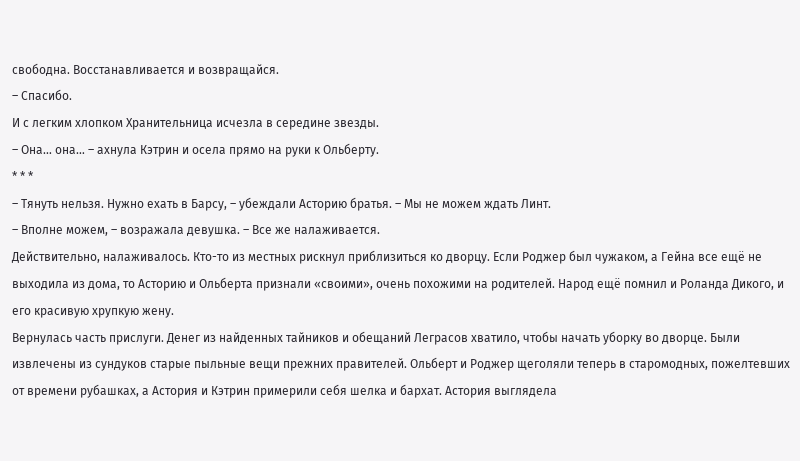свободна. Восстанавливается и возвращайся.
– Спасибо.
И с легким хлопком Хранительница исчезла в середине звезды.
– Она… она… – ахнула Кэтрин и осела прямо на руки к Ольберту.
* * *
– Тянуть нельзя. Нужно ехать в Барсу, – убеждали Асторию братья. – Мы не можем ждать Линт.
– Вполне можем, – возражала девушка. – Все же налаживается.
Действительно, налаживалось. Кто-то из местных рискнул приблизиться ко дворцу. Если Роджер был чужаком, а Гейна все ещё не выходила из дома, то Асторию и Ольберта признали «своими», очень похожими на родителей. Народ ещё помнил и Роланда Дикого, и его красивую хрупкую жену.
Вернулась часть прислуги. Денег из найденных тайников и обещаний Леграсов хватило, чтобы начать уборку во дворце. Были извлечены из сундуков старые пыльные вещи прежних правителей. Ольберт и Роджер щеголяли теперь в старомодных, пожелтевших от времени рубашках, а Астория и Кэтрин примерили себя шелка и бархат. Астория выглядела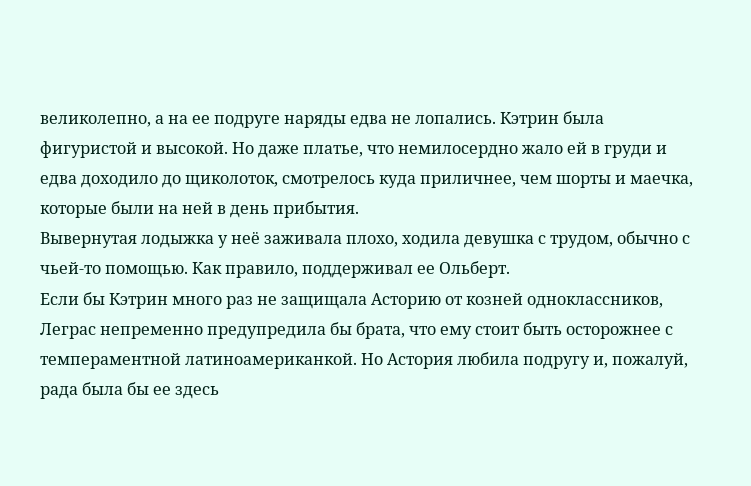великолепно, а на ее подруге наряды едва не лопались. Кэтрин была фигуристой и высокой. Но даже платье, что немилосердно жало ей в груди и едва доходило до щиколоток, смотрелось куда приличнее, чем шорты и маечка, которые были на ней в день прибытия.
Вывернутая лодыжка у неё заживала плохо, ходила девушка с трудом, обычно с чьей-то помощью. Как правило, поддерживал ее Ольберт.
Если бы Кэтрин много раз не защищала Асторию от козней одноклассников, Леграс непременно предупредила бы брата, что ему стоит быть осторожнее с темпераментной латиноамериканкой. Но Астория любила подругу и, пожалуй, рада была бы ее здесь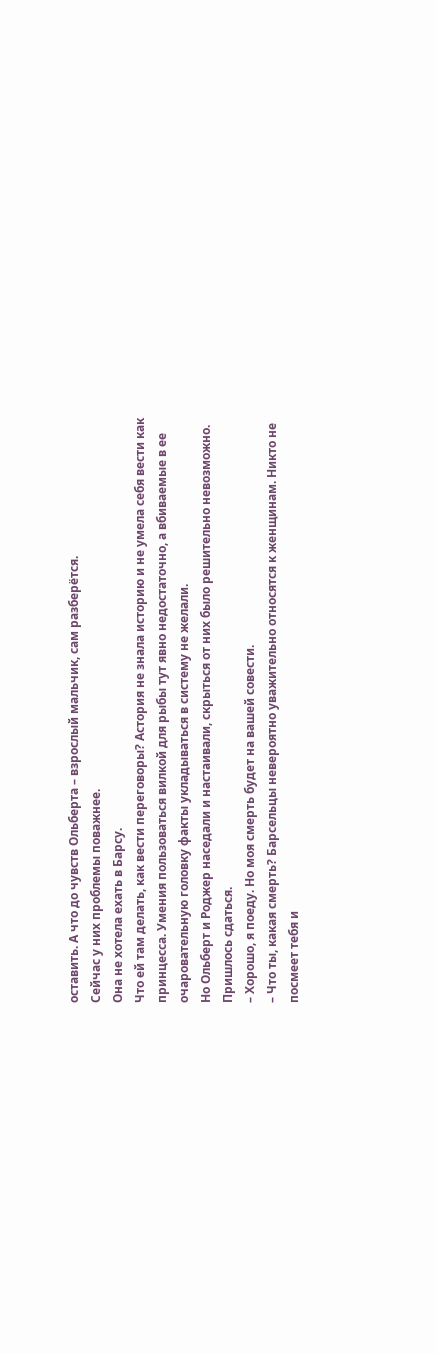оставить. А что до чувств Ольберта – взрослый мальчик, сам разберётся.
Сейчас у них проблемы поважнее.
Она не хотела ехать в Барсу.
Что ей там делать, как вести переговоры? Астория не знала историю и не умела себя вести как принцесса. Умения пользоваться вилкой для рыбы тут явно недостаточно, а вбиваемые в ее очаровательную головку факты укладываться в систему не желали.
Но Ольберт и Роджер наседали и настаивали, скрыться от них было решительно невозможно. Пришлось сдаться.
– Хорошо, я поеду. Но моя смерть будет на вашей совести.
– Что ты, какая смерть? Барсельцы невероятно уважительно относятся к женщинам. Никто не посмеет тебя и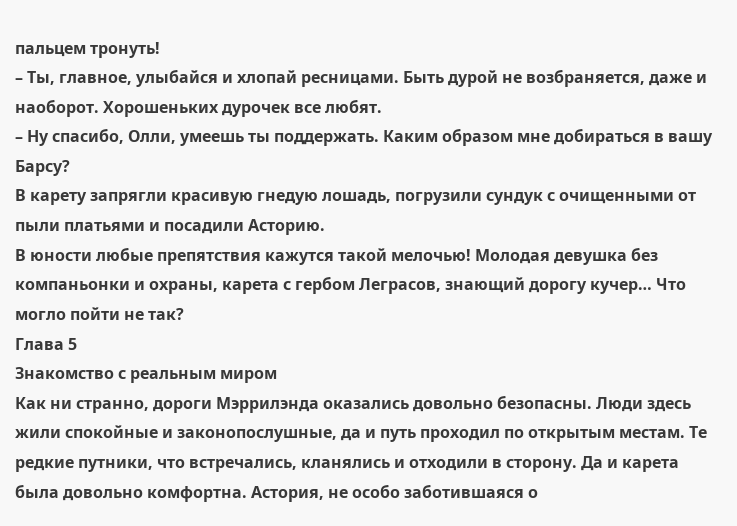пальцем тронуть!
– Ты, главное, улыбайся и хлопай ресницами. Быть дурой не возбраняется, даже и наоборот. Хорошеньких дурочек все любят.
– Ну спасибо, Олли, умеешь ты поддержать. Каким образом мне добираться в вашу Барсу?
В карету запрягли красивую гнедую лошадь, погрузили сундук с очищенными от пыли платьями и посадили Асторию.
В юности любые препятствия кажутся такой мелочью! Молодая девушка без компаньонки и охраны, карета с гербом Леграсов, знающий дорогу кучер… Что могло пойти не так?
Глава 5
Знакомство с реальным миром
Как ни странно, дороги Мэррилэнда оказались довольно безопасны. Люди здесь жили спокойные и законопослушные, да и путь проходил по открытым местам. Те редкие путники, что встречались, кланялись и отходили в сторону. Да и карета была довольно комфортна. Астория, не особо заботившаяся о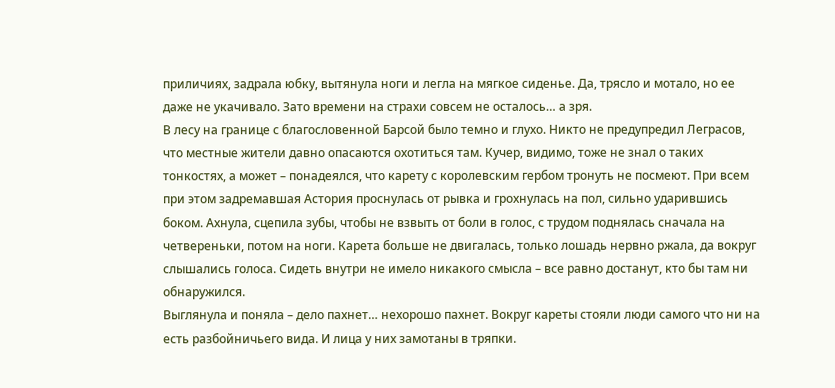приличиях, задрала юбку, вытянула ноги и легла на мягкое сиденье. Да, трясло и мотало, но ее даже не укачивало. Зато времени на страхи совсем не осталось… а зря.
В лесу на границе с благословенной Барсой было темно и глухо. Никто не предупредил Леграсов, что местные жители давно опасаются охотиться там. Кучер, видимо, тоже не знал о таких тонкостях, а может – понадеялся, что карету с королевским гербом тронуть не посмеют. При всем при этом задремавшая Астория проснулась от рывка и грохнулась на пол, сильно ударившись боком. Ахнула, сцепила зубы, чтобы не взвыть от боли в голос, с трудом поднялась сначала на четвереньки, потом на ноги. Карета больше не двигалась, только лошадь нервно ржала, да вокруг слышались голоса. Сидеть внутри не имело никакого смысла – все равно достанут, кто бы там ни обнаружился.
Выглянула и поняла – дело пахнет… нехорошо пахнет. Вокруг кареты стояли люди самого что ни на есть разбойничьего вида. И лица у них замотаны в тряпки.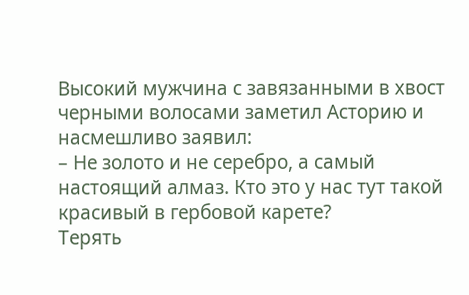Высокий мужчина с завязанными в хвост черными волосами заметил Асторию и насмешливо заявил:
– Не золото и не серебро, а самый настоящий алмаз. Кто это у нас тут такой красивый в гербовой карете?
Терять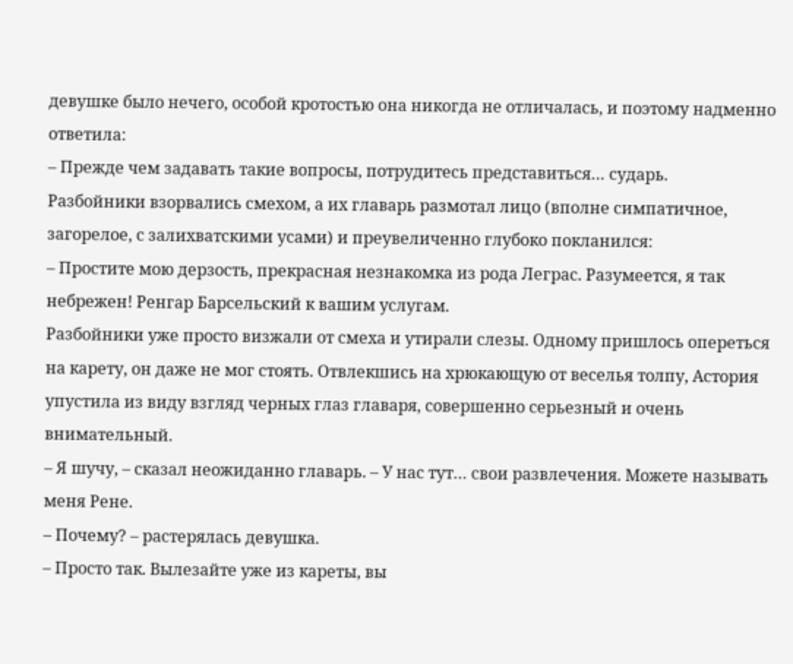девушке было нечего, особой кротостью она никогда не отличалась, и поэтому надменно ответила:
– Прежде чем задавать такие вопросы, потрудитесь представиться… сударь.
Разбойники взорвались смехом, а их главарь размотал лицо (вполне симпатичное, загорелое, с залихватскими усами) и преувеличенно глубоко покланился:
– Простите мою дерзость, прекрасная незнакомка из рода Леграс. Разумеется, я так небрежен! Ренгар Барсельский к вашим услугам.
Разбойники уже просто визжали от смеха и утирали слезы. Одному пришлось опереться на карету, он даже не мог стоять. Отвлекшись на хрюкающую от веселья толпу, Астория упустила из виду взгляд черных глаз главаря, совершенно серьезный и очень внимательный.
– Я шучу, – сказал неожиданно главарь. – У нас тут… свои развлечения. Можете называть меня Рене.
– Почему? – растерялась девушка.
– Просто так. Вылезайте уже из кареты, вы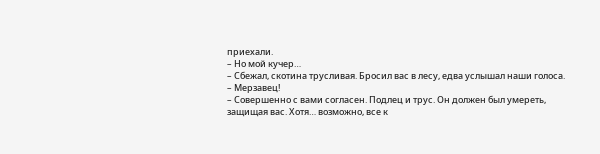приехали.
– Но мой кучер…
– Сбежал, скотина трусливая. Бросил вас в лесу, едва услышал наши голоса.
– Мерзавец!
– Совершенно с вами согласен. Подлец и трус. Он должен был умереть, защищая вас. Хотя… возможно, все к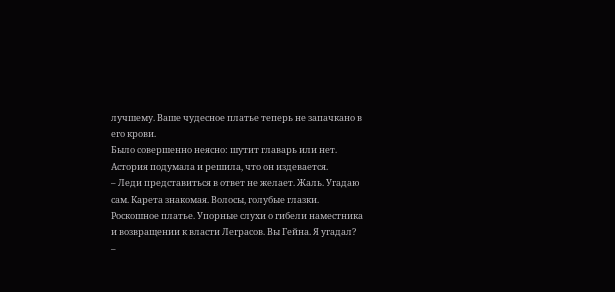лучшему. Ваше чудесное платье теперь не запачкано в его крови.
Было совершенно неясно: шутит главарь или нет. Астория подумала и решила, что он издевается.
– Леди представиться в ответ не желает. Жаль. Угадаю сам. Карета знакомая. Волосы, голубые глазки. Роскошное платье. Упорные слухи о гибели наместника и возвращении к власти Леграсов. Вы Гейна. Я угадал?
–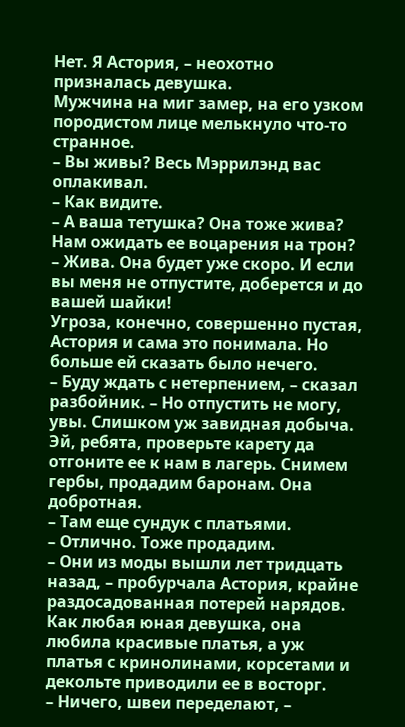Нет. Я Астория, – неохотно призналась девушка.
Мужчина на миг замер, на его узком породистом лице мелькнуло что-то странное.
– Вы живы? Весь Мэррилэнд вас оплакивал.
– Как видите.
– А ваша тетушка? Она тоже жива? Нам ожидать ее воцарения на трон?
– Жива. Она будет уже скоро. И если вы меня не отпустите, доберется и до вашей шайки!
Угроза, конечно, совершенно пустая, Астория и сама это понимала. Но больше ей сказать было нечего.
– Буду ждать с нетерпением, – сказал разбойник. – Но отпустить не могу, увы. Слишком уж завидная добыча. Эй, ребята, проверьте карету да отгоните ее к нам в лагерь. Снимем гербы, продадим баронам. Она добротная.
– Там еще сундук с платьями.
– Отлично. Тоже продадим.
– Они из моды вышли лет тридцать назад, – пробурчала Астория, крайне раздосадованная потерей нарядов. Как любая юная девушка, она любила красивые платья, а уж платья с кринолинами, корсетами и декольте приводили ее в восторг.
– Ничего, швеи переделают, –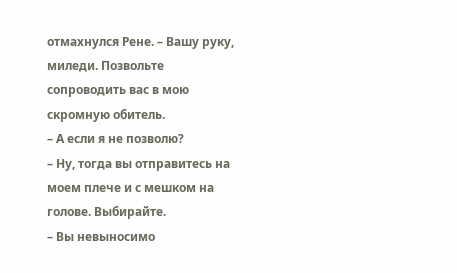отмахнулся Рене. – Вашу руку, миледи. Позвольте сопроводить вас в мою скромную обитель.
– А если я не позволю?
– Ну, тогда вы отправитесь на моем плече и с мешком на голове. Выбирайте.
– Вы невыносимо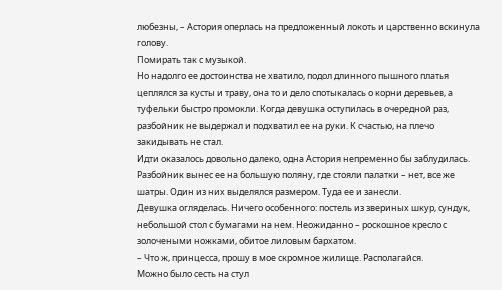любезны, – Астория оперлась на предложенный локоть и царственно вскинула голову.
Помирать так с музыкой.
Но надолго ее достоинства не хватило, подол длинного пышного платья цеплялся за кусты и траву, она то и дело спотыкалась о корни деревьев, а туфельки быстро промокли. Когда девушка оступилась в очередной раз, разбойник не выдержал и подхватил ее на руки. К счастью, на плечо закидывать не стал.
Идти оказалось довольно далеко, одна Астория непременно бы заблудилась.
Разбойник вынес ее на большую поляну, где стояли палатки – нет, все же шатры. Один из них выделялся размером. Туда ее и занесли.
Девушка огляделась. Ничего особенного: постель из звериных шкур, сундук, небольшой стол с бумагами на нем. Неожиданно – роскошное кресло с золочеными ножками, обитое лиловым бархатом.
– Что ж, принцесса, прошу в мое скромное жилище. Располагайся.
Можно было сесть на стул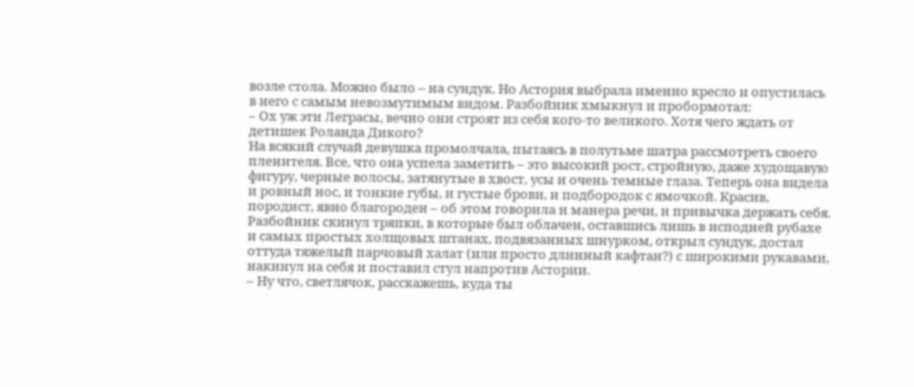возле стола. Можно было – на сундук. Но Астория выбрала именно кресло и опустилась в него с самым невозмутимым видом. Разбойник хмыкнул и пробормотал:
– Ох уж эти Леграсы, вечно они строят из себя кого-то великого. Хотя чего ждать от детишек Роланда Дикого?
На всякий случай девушка промолчала, пытаясь в полутьме шатра рассмотреть своего пленителя. Все, что она успела заметить – это высокий рост, стройную, даже худощавую фигуру, черные волосы, затянутые в хвост, усы и очень темные глаза. Теперь она видела и ровный нос, и тонкие губы, и густые брови, и подбородок с ямочкой. Красив, породист, явно благороден – об этом говорила и манера речи, и привычка держать себя. Разбойник скинул тряпки, в которые был облачен, оставшись лишь в исподней рубахе и самых простых холщовых штанах, подвязанных шнурком, открыл сундук, достал оттуда тяжелый парчовый халат (или просто длинный кафтан?) с широкими рукавами, накинул на себя и поставил стул напротив Астории.
– Ну что, светлячок, расскажешь, куда ты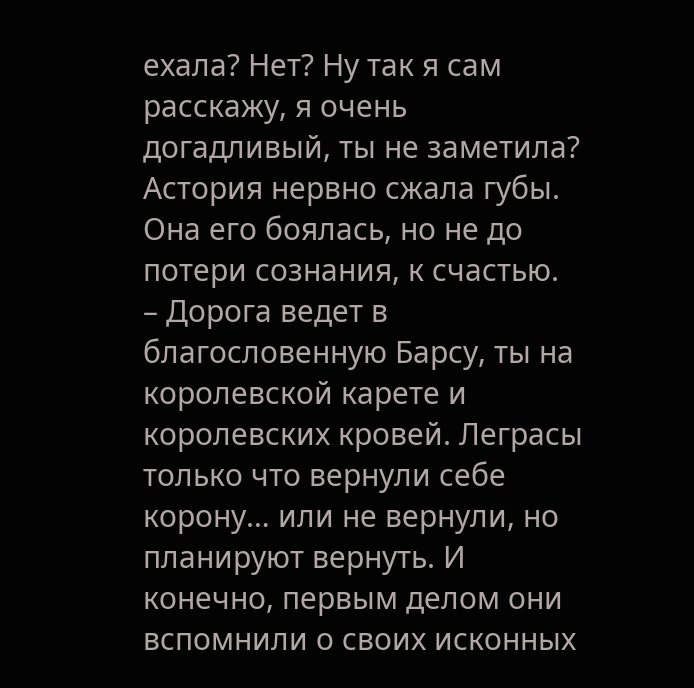ехала? Нет? Ну так я сам расскажу, я очень догадливый, ты не заметила?
Астория нервно сжала губы. Она его боялась, но не до потери сознания, к счастью.
– Дорога ведет в благословенную Барсу, ты на королевской карете и королевских кровей. Леграсы только что вернули себе корону… или не вернули, но планируют вернуть. И конечно, первым делом они вспомнили о своих исконных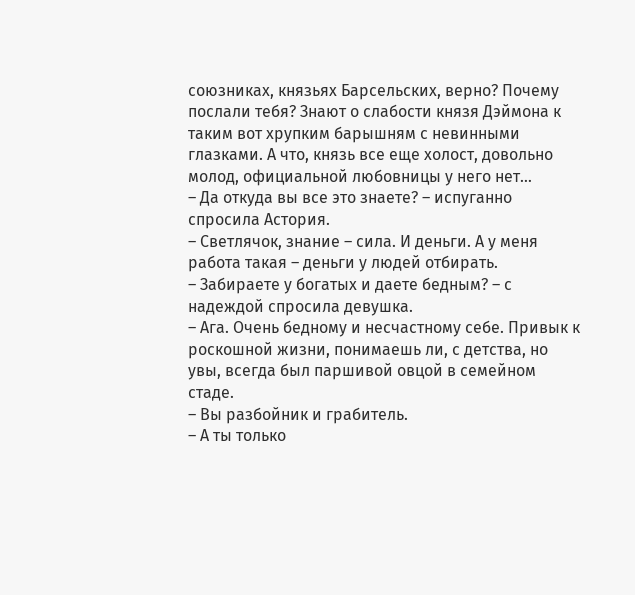союзниках, князьях Барсельских, верно? Почему послали тебя? Знают о слабости князя Дэймона к таким вот хрупким барышням с невинными глазками. А что, князь все еще холост, довольно молод, официальной любовницы у него нет…
– Да откуда вы все это знаете? – испуганно спросила Астория.
– Светлячок, знание – сила. И деньги. А у меня работа такая – деньги у людей отбирать.
– Забираете у богатых и даете бедным? – с надеждой спросила девушка.
– Ага. Очень бедному и несчастному себе. Привык к роскошной жизни, понимаешь ли, с детства, но увы, всегда был паршивой овцой в семейном стаде.
– Вы разбойник и грабитель.
– А ты только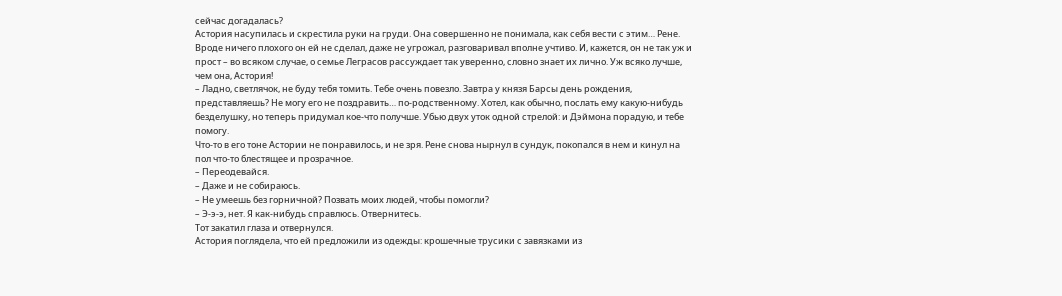сейчас догадалась?
Астория насупилась и скрестила руки на груди. Она совершенно не понимала, как себя вести с этим… Рене. Вроде ничего плохого он ей не сделал, даже не угрожал, разговаривал вполне учтиво. И, кажется, он не так уж и прост – во всяком случае, о семье Леграсов рассуждает так уверенно, словно знает их лично. Уж всяко лучше, чем она, Астория!
– Ладно, светлячок, не буду тебя томить. Тебе очень повезло. Завтра у князя Барсы день рождения, представляешь? Не могу его не поздравить… по-родственному. Хотел, как обычно, послать ему какую-нибудь безделушку, но теперь придумал кое-что получше. Убью двух уток одной стрелой: и Дэймона порадую, и тебе помогу.
Что-то в его тоне Астории не понравилось, и не зря. Рене снова нырнул в сундук, покопался в нем и кинул на пол что-то блестящее и прозрачное.
– Переодевайся.
– Даже и не собираюсь.
– Не умеешь без горничной? Позвать моих людей, чтобы помогли?
– Э-э-э, нет. Я как-нибудь справлюсь. Отвернитесь.
Тот закатил глаза и отвернулся.
Астория поглядела, что ей предложили из одежды: крошечные трусики с завязками из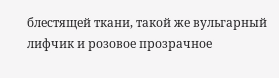блестящей ткани, такой же вульгарный лифчик и розовое прозрачное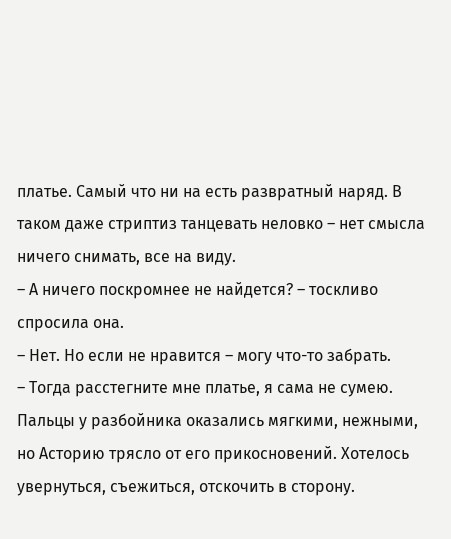платье. Самый что ни на есть развратный наряд. В таком даже стриптиз танцевать неловко – нет смысла ничего снимать, все на виду.
– А ничего поскромнее не найдется? – тоскливо спросила она.
– Нет. Но если не нравится – могу что-то забрать.
– Тогда расстегните мне платье, я сама не сумею.
Пальцы у разбойника оказались мягкими, нежными, но Асторию трясло от его прикосновений. Хотелось увернуться, съежиться, отскочить в сторону.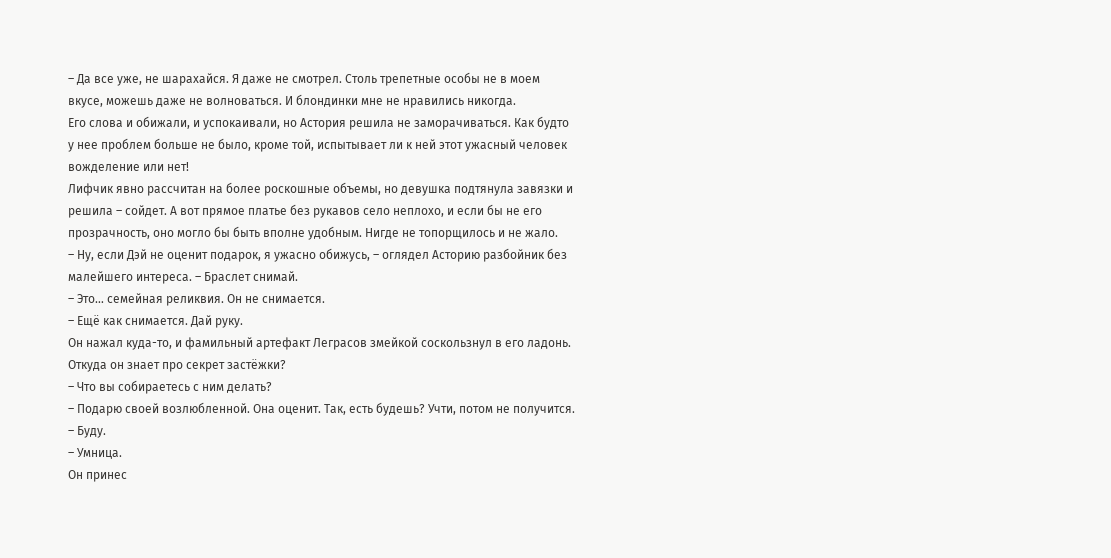– Да все уже, не шарахайся. Я даже не смотрел. Столь трепетные особы не в моем вкусе, можешь даже не волноваться. И блондинки мне не нравились никогда.
Его слова и обижали, и успокаивали, но Астория решила не заморачиваться. Как будто у нее проблем больше не было, кроме той, испытывает ли к ней этот ужасный человек вожделение или нет!
Лифчик явно рассчитан на более роскошные объемы, но девушка подтянула завязки и решила – сойдет. А вот прямое платье без рукавов село неплохо, и если бы не его прозрачность, оно могло бы быть вполне удобным. Нигде не топорщилось и не жало.
– Ну, если Дэй не оценит подарок, я ужасно обижусь, – оглядел Асторию разбойник без малейшего интереса. – Браслет снимай.
– Это… семейная реликвия. Он не снимается.
– Ещё как снимается. Дай руку.
Он нажал куда-то, и фамильный артефакт Леграсов змейкой соскользнул в его ладонь. Откуда он знает про секрет застёжки?
– Что вы собираетесь с ним делать?
– Подарю своей возлюбленной. Она оценит. Так, есть будешь? Учти, потом не получится.
– Буду.
– Умница.
Он принес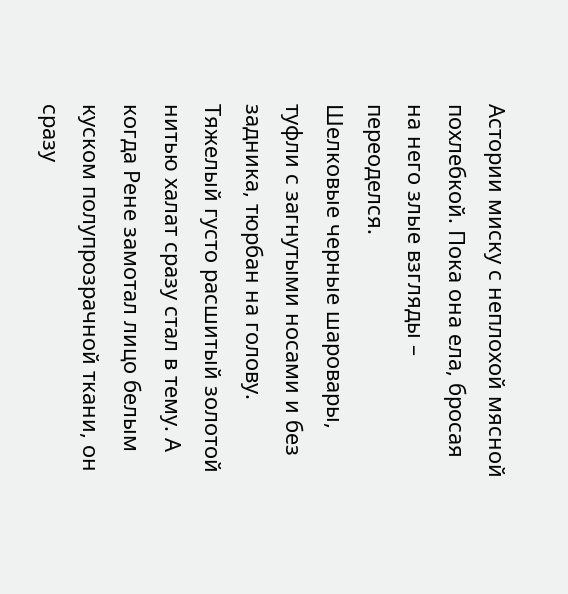Астории миску с неплохой мясной похлебкой. Пока она ела, бросая на него злые взгляды – переоделся.
Шелковые черные шаровары, туфли с загнутыми носами и без задника, тюрбан на голову. Тяжелый густо расшитый золотой нитью халат сразу стал в тему. А когда Рене замотал лицо белым куском полупрозрачной ткани, он сразу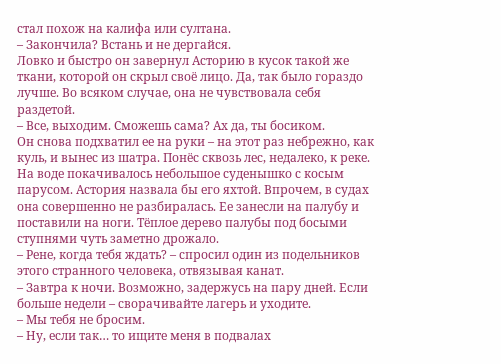стал похож на калифа или султана.
– Закончила? Встань и не дергайся.
Ловко и быстро он завернул Асторию в кусок такой же ткани, которой он скрыл своё лицо. Да, так было гораздо лучше. Во всяком случае, она не чувствовала себя раздетой.
– Все, выходим. Сможешь сама? Ах да, ты босиком.
Он снова подхватил ее на руки – на этот раз небрежно, как куль, и вынес из шатра. Понёс сквозь лес, недалеко, к реке. На воде покачивалось небольшое суденышко с косым парусом. Астория назвала бы его яхтой. Впрочем, в судах она совершенно не разбиралась. Ее занесли на палубу и поставили на ноги. Тёплое дерево палубы под босыми ступнями чуть заметно дрожало.
– Рене, когда тебя ждать? – спросил один из подельников этого странного человека, отвязывая канат.
– Завтра к ночи. Возможно, задержусь на пару дней. Если больше недели – сворачивайте лагерь и уходите.
– Мы тебя не бросим.
– Ну, если так… то ищите меня в подвалах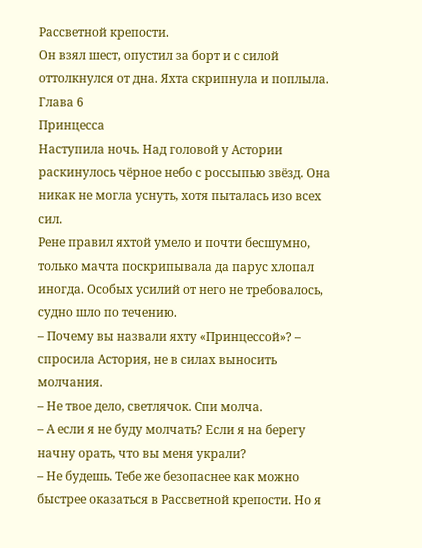Рассветной крепости.
Он взял шест, опустил за борт и с силой оттолкнулся от дна. Яхта скрипнула и поплыла.
Глава 6
Принцесса
Наступила ночь. Над головой у Астории раскинулось чёрное небо с россыпью звёзд. Она никак не могла уснуть, хотя пыталась изо всех сил.
Рене правил яхтой умело и почти бесшумно, только мачта поскрипывала да парус хлопал иногда. Особых усилий от него не требовалось, судно шло по течению.
– Почему вы назвали яхту «Принцессой»? – спросила Астория, не в силах выносить молчания.
– Не твое дело, светлячок. Спи молча.
– А если я не буду молчать? Если я на берегу начну орать, что вы меня украли?
– Не будешь. Тебе же безопаснее как можно быстрее оказаться в Рассветной крепости. Но я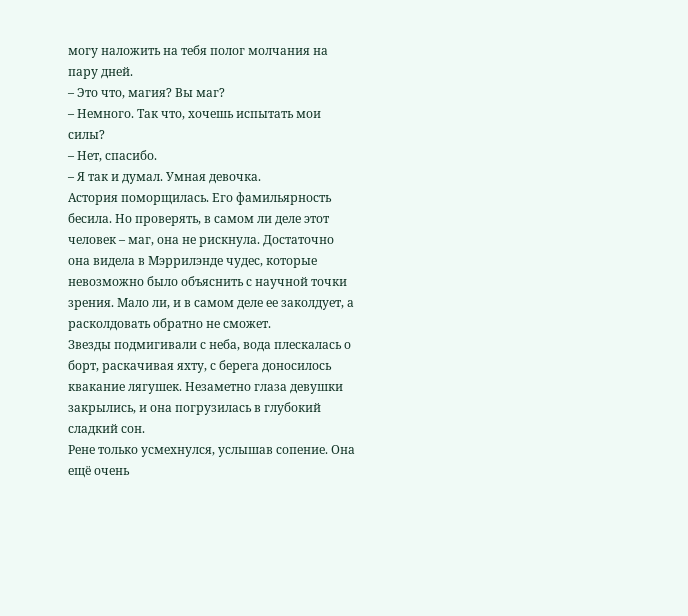могу наложить на тебя полог молчания на пару дней.
– Это что, магия? Вы маг?
– Немного. Так что, хочешь испытать мои силы?
– Нет, спасибо.
– Я так и думал. Умная девочка.
Астория поморщилась. Его фамильярность бесила. Но проверять, в самом ли деле этот человек – маг, она не рискнула. Достаточно она видела в Мэррилэнде чудес, которые невозможно было объяснить с научной точки зрения. Мало ли, и в самом деле ее заколдует, а расколдовать обратно не сможет.
Звезды подмигивали с неба, вода плескалась о борт, раскачивая яхту, с берега доносилось квакание лягушек. Незаметно глаза девушки закрылись, и она погрузилась в глубокий сладкий сон.
Рене только усмехнулся, услышав сопение. Она ещё очень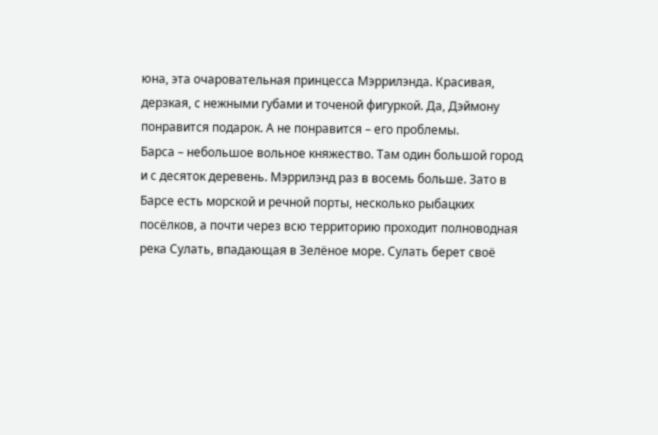юна, эта очаровательная принцесса Мэррилэнда. Красивая, дерзкая, с нежными губами и точеной фигуркой. Да, Дэймону понравится подарок. А не понравится – его проблемы.
Барса – небольшое вольное княжество. Там один большой город и с десяток деревень. Мэррилэнд раз в восемь больше. Зато в Барсе есть морской и речной порты, несколько рыбацких посёлков, а почти через всю территорию проходит полноводная река Сулать, впадающая в Зелёное море. Сулать берет своё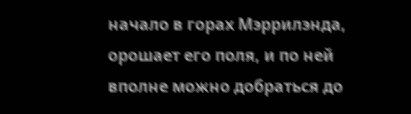начало в горах Мэррилэнда, орошает его поля, и по ней вполне можно добраться до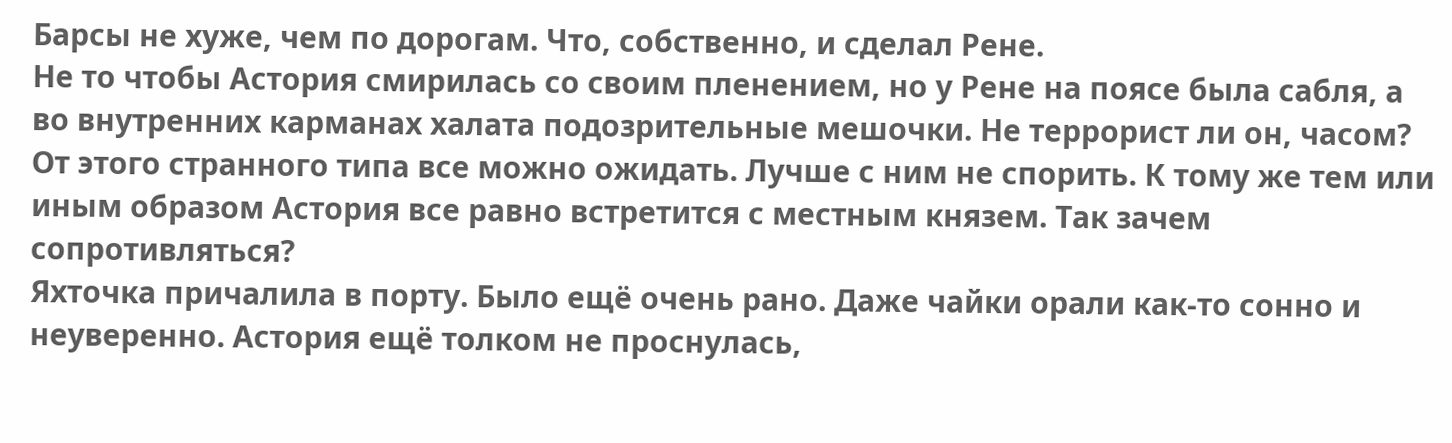Барсы не хуже, чем по дорогам. Что, собственно, и сделал Рене.
Не то чтобы Астория смирилась со своим пленением, но у Рене на поясе была сабля, а во внутренних карманах халата подозрительные мешочки. Не террорист ли он, часом? От этого странного типа все можно ожидать. Лучше с ним не спорить. К тому же тем или иным образом Астория все равно встретится с местным князем. Так зачем сопротивляться?
Яхточка причалила в порту. Было ещё очень рано. Даже чайки орали как-то сонно и неуверенно. Астория ещё толком не проснулась,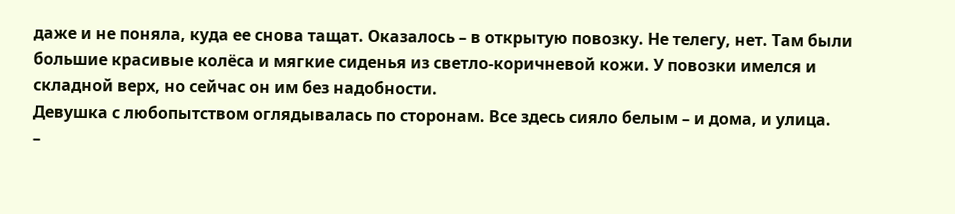даже и не поняла, куда ее снова тащат. Оказалось – в открытую повозку. Не телегу, нет. Там были большие красивые колёса и мягкие сиденья из светло-коричневой кожи. У повозки имелся и складной верх, но сейчас он им без надобности.
Девушка с любопытством оглядывалась по сторонам. Все здесь сияло белым – и дома, и улица.
–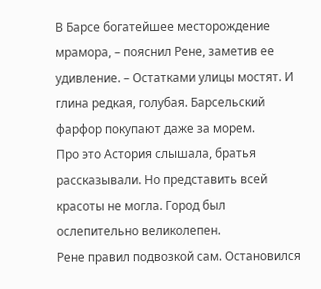В Барсе богатейшее месторождение мрамора, – пояснил Рене, заметив ее удивление. – Остатками улицы мостят. И глина редкая, голубая. Барсельский фарфор покупают даже за морем.
Про это Астория слышала, братья рассказывали. Но представить всей красоты не могла. Город был ослепительно великолепен.
Рене правил подвозкой сам. Остановился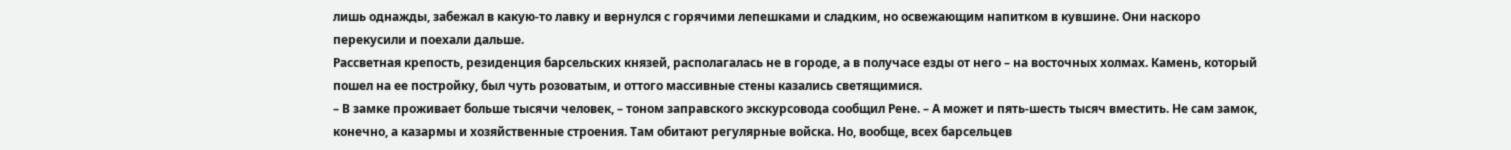лишь однажды, забежал в какую-то лавку и вернулся с горячими лепешками и сладким, но освежающим напитком в кувшине. Они наскоро перекусили и поехали дальше.
Рассветная крепость, резиденция барсельских князей, располагалась не в городе, а в получасе езды от него – на восточных холмах. Камень, который пошел на ее постройку, был чуть розоватым, и оттого массивные стены казались светящимися.
– В замке проживает больше тысячи человек, – тоном заправского экскурсовода сообщил Рене. – А может и пять-шесть тысяч вместить. Не сам замок, конечно, а казармы и хозяйственные строения. Там обитают регулярные войска. Но, вообще, всех барсельцев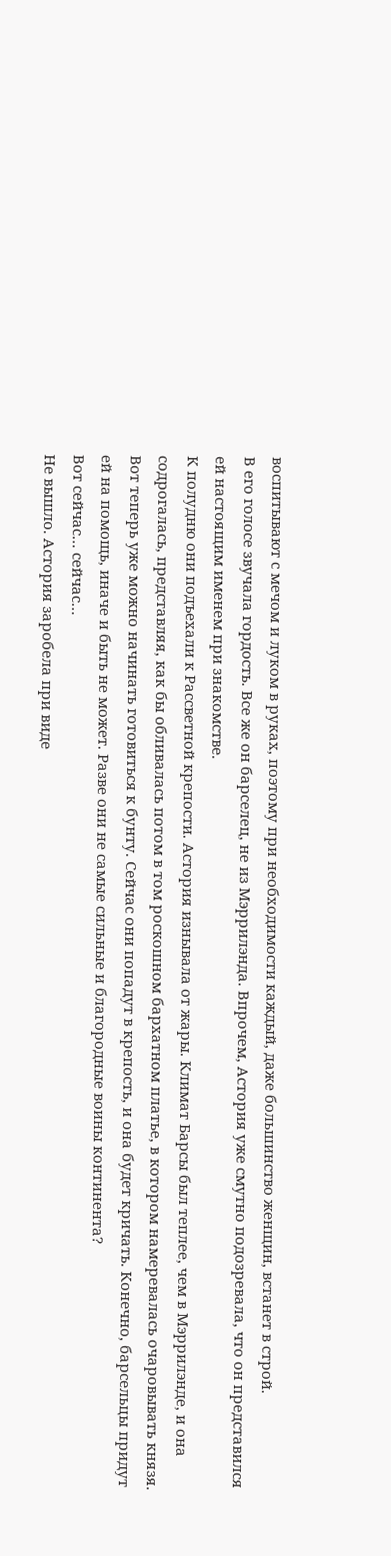воспитывают с мечом и луком в руках, поэтому при необходимости каждый, даже большинство женщин, встанет в строй.
В его голосе звучала гордость. Все же он барселец, не из Мэррилэнда. Впрочем, Астория уже смутно подозревала, что он представился ей настоящим именем при знакомстве.
К полудню они подъехали к Рассветной крепости. Астория изнывала от жары. Климат Барсы был теплее, чем в Мэррилэнде, и она содрогалась, представляя, как бы обливалась потом в том роскошном бархатном платье, в котором намеревалась очаровывать князя.
Вот теперь уже можно начинать готовиться к бунту. Сейчас они попадут в крепость, и она будет кричать. Конечно, барсельцы придут ей на помощь, иначе и быть не может. Разве они не самые сильные и благородные воины континента?
Вот сейчас… сейчас…
Не вышло. Астория заробела при виде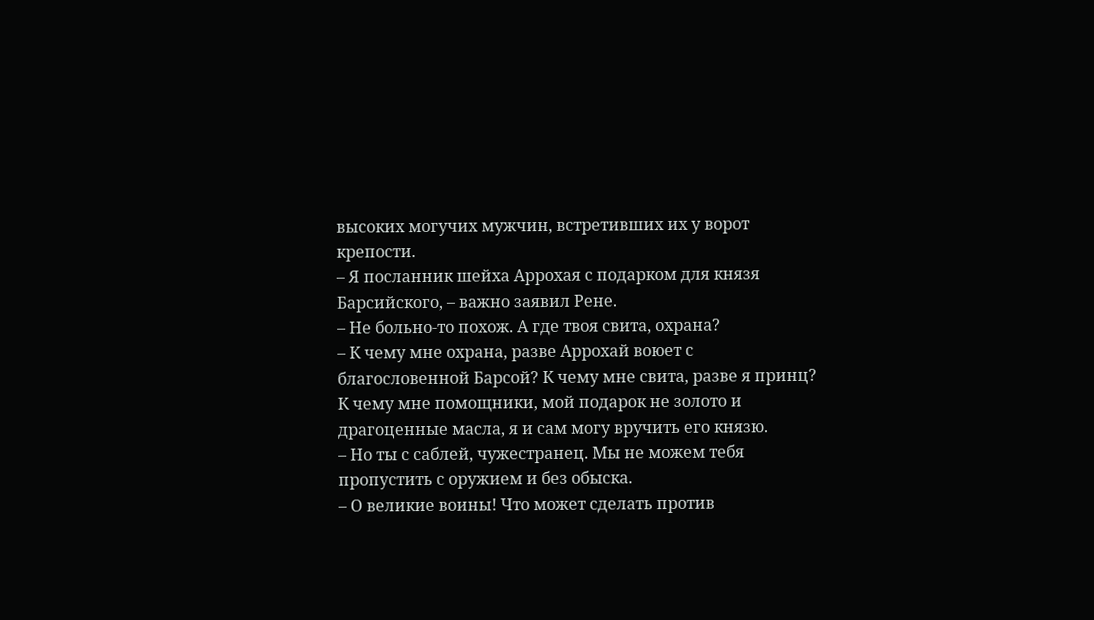высоких могучих мужчин, встретивших их у ворот крепости.
– Я посланник шейха Аррохая с подарком для князя Барсийского, – важно заявил Рене.
– Не больно-то похож. А где твоя свита, охрана?
– К чему мне охрана, разве Аррохай воюет с благословенной Барсой? К чему мне свита, разве я принц? К чему мне помощники, мой подарок не золото и драгоценные масла, я и сам могу вручить его князю.
– Но ты с саблей, чужестранец. Мы не можем тебя пропустить с оружием и без обыска.
– О великие воины! Что может сделать против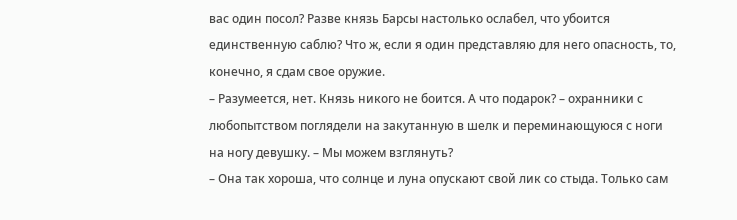вас один посол? Разве князь Барсы настолько ослабел, что убоится единственную саблю? Что ж, если я один представляю для него опасность, то, конечно, я сдам свое оружие.
– Разумеется, нет. Князь никого не боится. А что подарок? – охранники с любопытством поглядели на закутанную в шелк и переминающуюся с ноги на ногу девушку. – Мы можем взглянуть?
– Она так хороша, что солнце и луна опускают свой лик со стыда. Только сам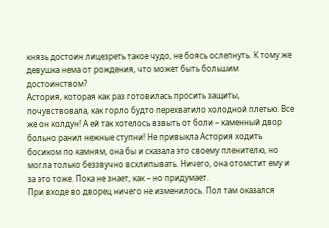князь достоин лицезреть такое чудо, не боясь ослепнуть. К тому же девушка нема от рождения, что может быть большим достоинством?
Астория, которая как раз готовилась просить защиты, почувствовала, как горло будто перехватило холодной плетью. Все же он колдун! А ей так хотелось взвыть от боли – каменный двор больно ранил нежные ступни! Не привыкла Астория ходить босиком по камням, она бы и сказала это своему пленителю, но могла только беззвучно всхлипывать. Ничего, она отомстит ему и за это тоже. Пока не знает, как – но придумает.
При входе во дворец ничего не изменилось. Пол там оказался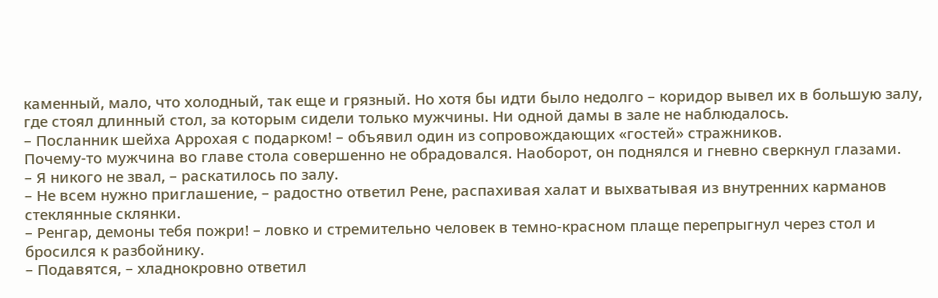каменный, мало, что холодный, так еще и грязный. Но хотя бы идти было недолго – коридор вывел их в большую залу, где стоял длинный стол, за которым сидели только мужчины. Ни одной дамы в зале не наблюдалось.
– Посланник шейха Аррохая с подарком! – объявил один из сопровождающих «гостей» стражников.
Почему-то мужчина во главе стола совершенно не обрадовался. Наоборот, он поднялся и гневно сверкнул глазами.
– Я никого не звал, – раскатилось по залу.
– Не всем нужно приглашение, – радостно ответил Рене, распахивая халат и выхватывая из внутренних карманов стеклянные склянки.
– Ренгар, демоны тебя пожри! – ловко и стремительно человек в темно-красном плаще перепрыгнул через стол и бросился к разбойнику.
– Подавятся, – хладнокровно ответил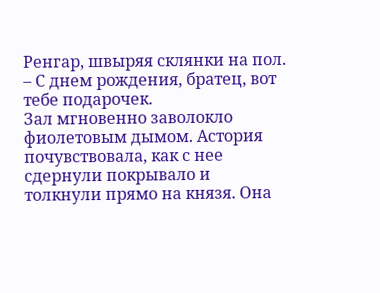Ренгар, швыряя склянки на пол. – С днем рождения, братец, вот тебе подарочек.
Зал мгновенно заволокло фиолетовым дымом. Астория почувствовала, как с нее сдернули покрывало и толкнули прямо на князя. Она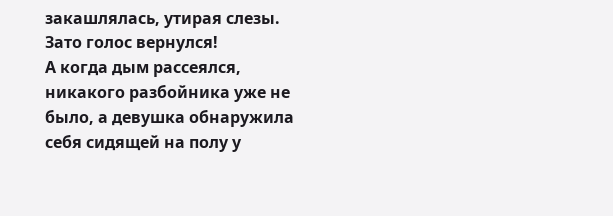закашлялась, утирая слезы. Зато голос вернулся!
А когда дым рассеялся, никакого разбойника уже не было, а девушка обнаружила себя сидящей на полу у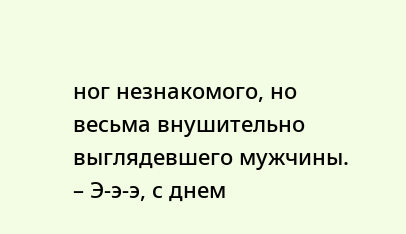ног незнакомого, но весьма внушительно выглядевшего мужчины.
– Э-э-э, с днем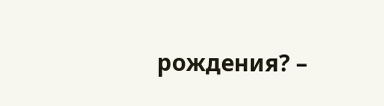рождения? –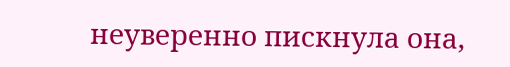неуверенно пискнула она,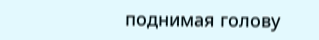поднимая голову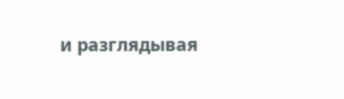и разглядывая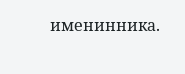именинника.